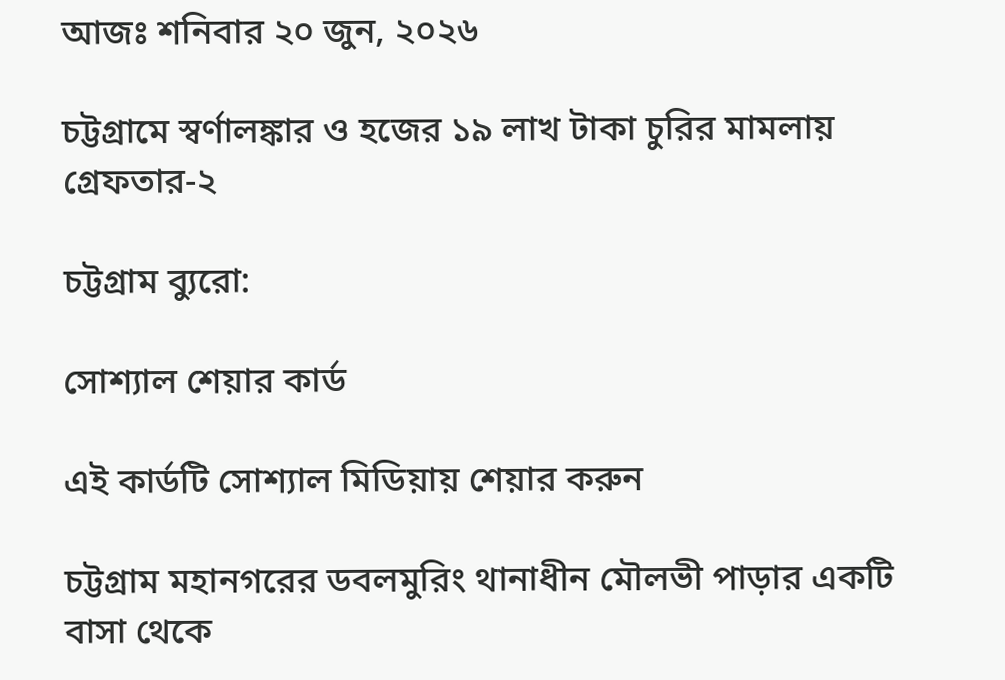আজঃ শনিবার ২০ জুন, ২০২৬

চট্টগ্রামে স্বর্ণালঙ্কার ও হজের ১৯ লাখ টাকা চুরির মামলায় গ্রেফতার-২

চট্টগ্রাম ব্যুরো:

সোশ্যাল শেয়ার কার্ড

এই কার্ডটি সোশ্যাল মিডিয়ায় শেয়ার করুন

চট্টগ্রাম মহানগরের ডবলমুরিং থানাধীন মৌলভী পাড়ার একটি বাসা থেকে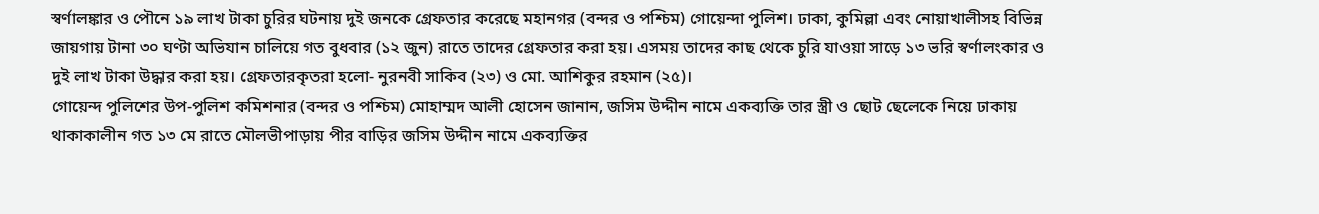স্বর্ণালঙ্কার ও পৌনে ১৯ লাখ টাকা চুরির ঘটনায় দুই জনকে গ্রেফতার করেছে মহানগর (বন্দর ও পশ্চিম) গোয়েন্দা পুলিশ। ঢাকা, কুমিল্লা এবং নোয়াখালীসহ বিভিন্ন জায়গায় টানা ৩০ ঘণ্টা অভিযান চালিয়ে গত বুধবার (১২ জুন) রাতে তাদের গ্রেফতার করা হয়। এসময় তাদের কাছ থেকে চুরি যাওয়া সাড়ে ১৩ ভরি স্বর্ণালংকার ও দুই লাখ টাকা উদ্ধার করা হয়। গ্রেফতারকৃতরা হলো- নুরনবী সাকিব (২৩) ও মো. আশিকুর রহমান (২৫)।
গোয়েন্দ পুলিশের উপ-পুলিশ কমিশনার (বন্দর ও পশ্চিম) মোহাম্মদ আলী হোসেন জানান, জসিম উদ্দীন নামে একব্যক্তি তার স্ত্রী ও ছোট ছেলেকে নিয়ে ঢাকায় থাকাকালীন গত ১৩ মে রাতে মৌলভীপাড়ায় পীর বাড়ির জসিম উদ্দীন নামে একব্যক্তির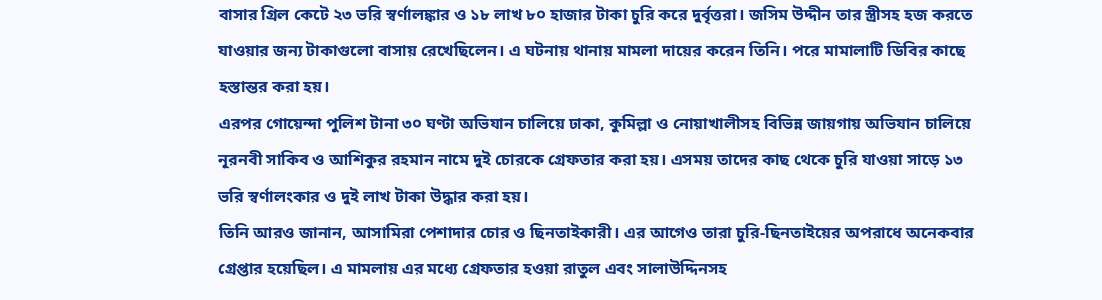বাসার গ্রিল কেটে ২৩ ভরি স্বর্ণালঙ্কার ও ১৮ লাখ ৮০ হাজার টাকা চুরি করে দুর্বৃত্তরা। জসিম উদ্দীন তার স্ত্রীসহ হজ করতে যাওয়ার জন্য টাকাগুলো বাসায় রেখেছিলেন। এ ঘটনায় থানায় মামলা দায়ের করেন তিনি। পরে মামালাটি ডিবির কাছে হস্তান্তর করা হয়।
এরপর গোয়েন্দা পুলিশ টানা ৩০ ঘণ্টা অভিযান চালিয়ে ঢাকা, কুমিল্লা ও নোয়াখালীসহ বিভিন্ন জায়গায় অভিযান চালিয়ে নূরনবী সাকিব ও আশিকুর রহমান নামে দুই চোরকে গ্রেফতার করা হয়। এসময় তাদের কাছ থেকে চুরি যাওয়া সাড়ে ১৩ ভরি স্বর্ণালংকার ও দুই লাখ টাকা উদ্ধার করা হয়।
তিনি আরও জানান, আসামিরা পেশাদার চোর ও ছিনতাইকারী। এর আগেও তারা চুরি-ছিনতাইয়ের অপরাধে অনেকবার গ্রেপ্তার হয়েছিল। এ মামলায় এর মধ্যে গ্রেফতার হওয়া রাতুল এবং সালাউদ্দিনসহ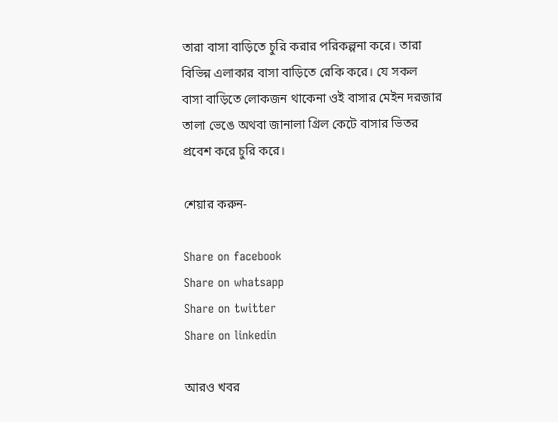তারা বাসা বাড়িতে চুরি করার পরিকল্পনা করে। তারা বিভিন্ন এলাকার বাসা বাড়িতে রেকি করে। যে সকল বাসা বাড়িতে লোকজন থাকেনা ওই বাসার মেইন দরজার তালা ভেঙে অথবা জানালা গ্রিল কেটে বাসার ভিতর প্রবেশ করে চুরি করে।

শেয়ার করুন-

Share on facebook
Share on whatsapp
Share on twitter
Share on linkedin

আরও খবর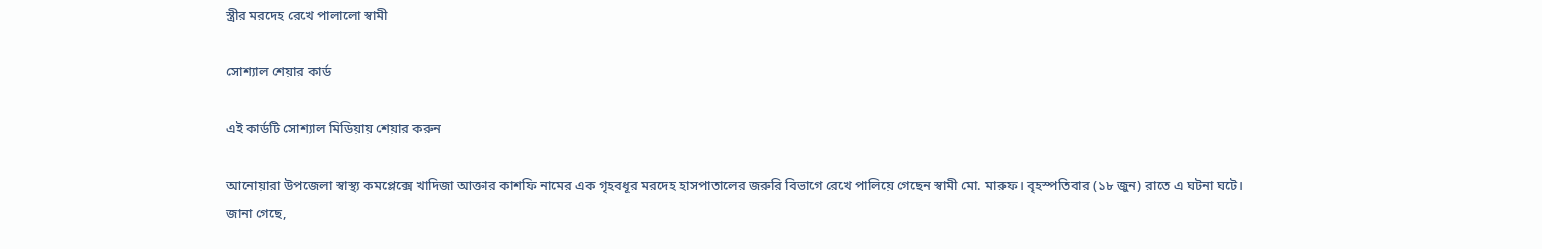স্ত্রীর মরদেহ রেখে পালালো স্বামী

সোশ্যাল শেয়ার কার্ড

এই কার্ডটি সোশ্যাল মিডিয়ায় শেয়ার করুন

আনোয়ারা উপজেলা স্বাস্থ্য কমপ্লেক্সে খাদিজা আক্তার কাশফি নামের এক গৃহবধূর মরদেহ হাসপাতালের জরুরি বিভাগে রেখে পালিয়ে গেছেন স্বামী মো. মারুফ। বৃহস্পতিবার (১৮ জুন) রাতে এ ঘটনা ঘটে।
জানা গেছে,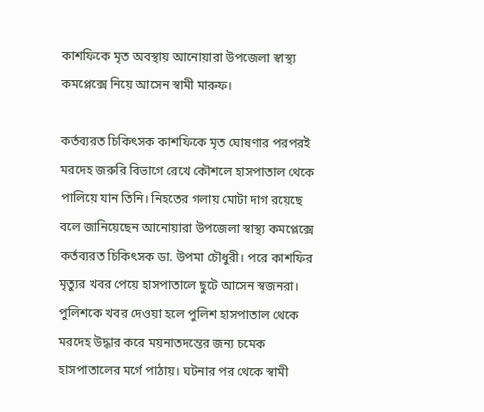কাশফিকে মৃত অবস্থায় আনোয়ারা উপজেলা স্বাস্থ্য কমপ্লেক্সে নিয়ে আসেন স্বামী মারুফ।

কর্তব্যরত চিকিৎসক কাশফিকে মৃত ঘোষণার পরপরই মরদেহ জরুরি বিভাগে রেখে কৌশলে হাসপাতাল থেকে পালিয়ে যান তিনি। নিহতের গলায় মোটা দাগ রয়েছে বলে জানিয়েছেন আনোয়ারা উপজেলা স্বাস্থ্য কমপ্লেক্সে কর্তব্যরত চিকিৎসক ডা. উপমা চৌধুরী। পরে কাশফির মৃত্যুর খবর পেয়ে হাসপাতালে ছুটে আসেন স্বজনরা। পুলিশকে খবর দেওয়া হলে পুলিশ হাসপাতাল থেকে মরদেহ উদ্ধার করে ময়নাতদন্তের জন্য চমেক হাসপাতালের মর্গে পাঠায়। ঘটনার পর থেকে স্বামী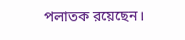পলাতক রয়েছেন।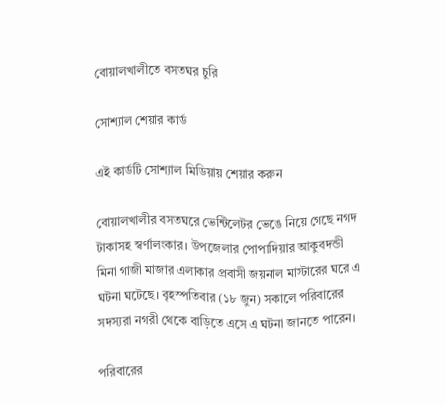বোয়ালখালীতে বসতঘর চুরি

সোশ্যাল শেয়ার কার্ড

এই কার্ডটি সোশ্যাল মিডিয়ায় শেয়ার করুন

বোয়ালখালীর বসতঘরে ভেন্টিলেটর ভেঙে নিয়ে গেছে নগদ টাকাসহ স্বর্ণালংকার। উপজেলার পোপাদিয়ার আকুবদন্ডী মিনা গাজী মাজার এলাকার প্রবাসী জয়নাল মাস্টারের ঘরে এ ঘটনা ঘটেছে। বৃহস্পতিবার (১৮ জুন) সকালে পরিবারের সদস্যরা নগরী থেকে বাড়িতে এসে এ ঘটনা জানতে পারেন।

পরিবারের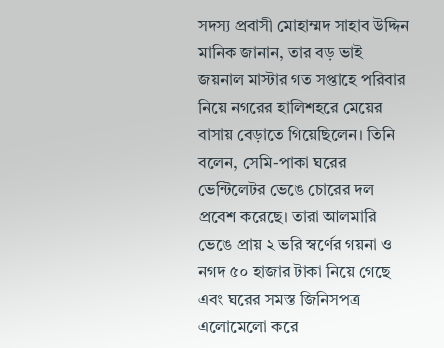সদস্য প্রবাসী মোহাম্মদ সাহাব উদ্দিন মানিক জানান, তার বড় ভাই জয়নাল মাস্টার গত সপ্তাহে পরিবার নিয়ে নগরের হালিশহরে মেয়ের বাসায় বেড়াতে গিয়েছিলেন। তিনি বলেন, সেমি-পাকা ঘরের ভেন্টিলেটর ভেঙে চোরের দল প্রবেশ করেছে। তারা আলমারি ভেঙে প্রায় ২ ভরি স্বর্ণের গয়না ও নগদ ৫০ হাজার টাকা নিয়ে গেছে এবং ঘরের সমস্ত জিনিসপত্র এলোমেলো করে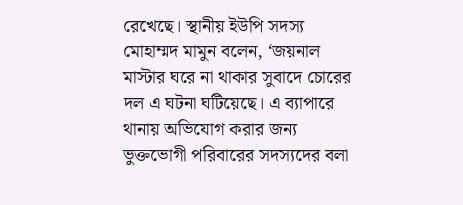রেখেছে। স্থানীয় ইউপি সদস্য মোহাম্মদ মামুন বলেন, ‘জয়নাল মাস্টার ঘরে না থাকার সুবাদে চোরের দল এ ঘটনা ঘটিয়েছে। এ ব্যাপারে থানায় অভিযোগ করার জন্য ভুক্তভোগী পরিবারের সদস্যদের বলা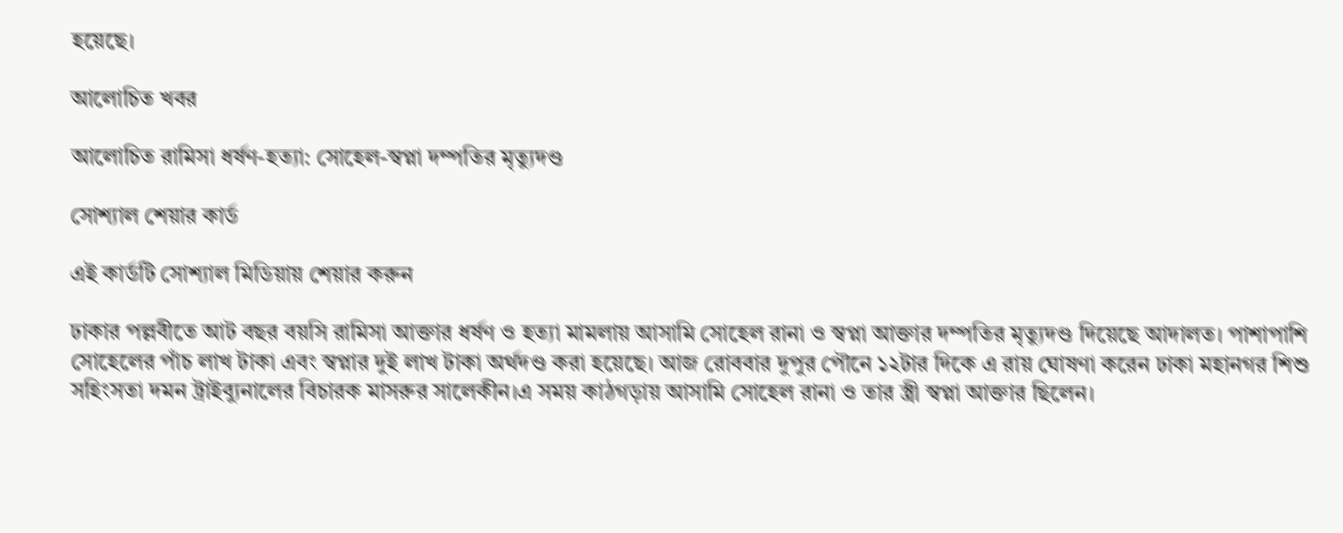হয়েছে।

আলোচিত খবর

আলোচিত রামিসা ধর্ষণ-হত্যা: সোহেল-স্বপ্না দম্পতির মৃত্যুদণ্ড

সোশ্যাল শেয়ার কার্ড

এই কার্ডটি সোশ্যাল মিডিয়ায় শেয়ার করুন

ঢাকার পল্লবীতে আট বছর বয়সি রামিসা আক্তার ধর্ষণ ও হত্যা মামলায় আসামি সোহেল রানা ও স্বপ্না আক্তার দম্পতির মৃত্যুদণ্ড দিয়েছে আদালত। পাশাপাশি সোহেলের পাঁচ লাখ টাকা এবং স্বপ্নার দুই লাখ টাকা অর্থদণ্ড করা হয়েছে। আজ রোববার দুপুর পৌনে ১২টার দিকে এ রায় ঘোষণা করেন ঢাকা মহানগর শিশু সহিংসতা দমন ট্রাইব্যুনালের বিচারক মাসরুর সালেকীন।এ সময় কাঠগড়ায় আসামি সোহেল রানা ও তার স্ত্রী স্বপ্না আক্তার ছিলেন।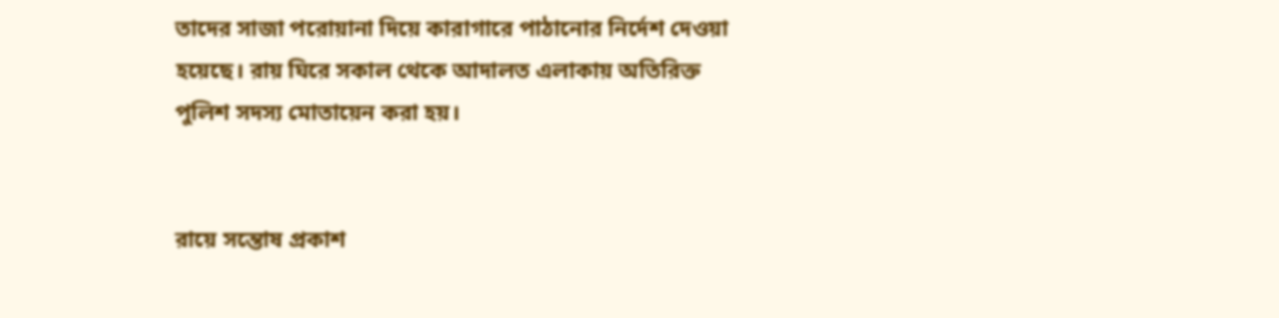তাদের সাজা পরোয়ানা দিয়ে কারাগারে পাঠানোর নির্দেশ দেওয়া হয়েছে। রায় ঘিরে সকাল থেকে আদালত এলাকায় অতিরিক্ত পুলিশ সদস্য মোতায়েন করা হয়।


রায়ে সন্তোষ প্রকাশ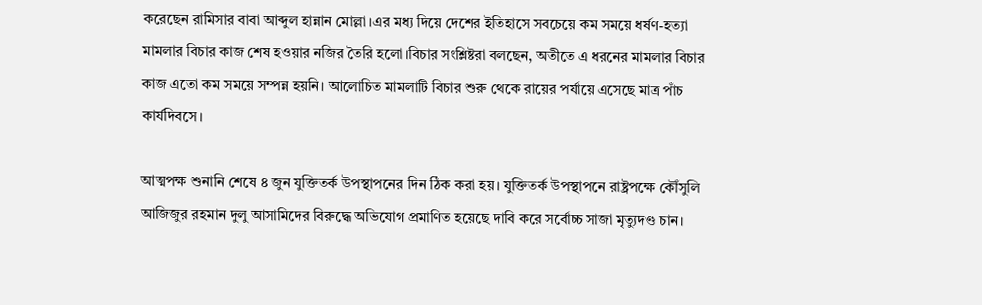করেছেন রামিসার বাবা আব্দুল হান্নান মোল্লা।এর মধ্য দিয়ে দেশের ইতিহাসে সবচেয়ে কম সময়ে ধর্ষণ-হত্যা মামলার বিচার কাজ শেষ হওয়ার নজির তৈরি হলো।বিচার সংশ্লিষ্টরা বলছেন, অতীতে এ ধরনের মামলার বিচার কাজ এতো কম সময়ে সম্পন্ন হয়নি। আলোচিত মামলাটি বিচার শুরু থেকে রায়ের পর্যায়ে এসেছে মাত্র পাঁচ কার্যদিবসে।

আত্মপক্ষ শুনানি শেষে ৪ জুন যুক্তিতর্ক উপস্থাপনের দিন ঠিক করা হয়। যুক্তিতর্ক উপস্থাপনে রাষ্ট্রপক্ষে কৌঁসুলি আজিজুর রহমান দুলু আসামিদের বিরুদ্ধে অভিযোগ প্রমাণিত হয়েছে দাবি করে সর্বোচ্চ সাজা মৃত্যুদণ্ড চান।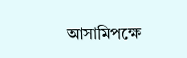আসামিপক্ষে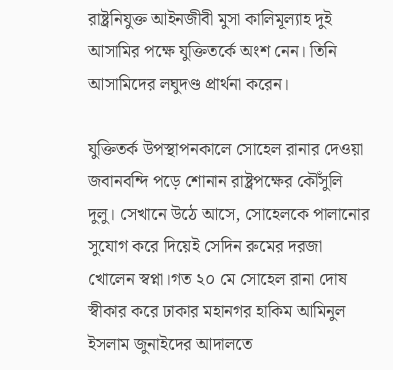রাষ্ট্রনিযুক্ত আইনজীবী মুসা কালিমূল্যাহ দুই আসামির পক্ষে যুক্তিতর্কে অংশ নেন। তিনি আসামিদের লঘুদণ্ড প্রার্থনা করেন।

যুক্তিতর্ক উপস্থাপনকালে সোহেল রানার দেওয়া জবানবন্দি পড়ে শোনান রাষ্ট্রপক্ষের কৌঁসুলি দুলু। সেখানে উঠে আসে, সোহেলকে পালানোর সুযোগ করে দিয়েই সেদিন রুমের দরজা খোলেন স্বপ্না।গত ২০ মে সোহেল রানা দোষ স্বীকার করে ঢাকার মহানগর হাকিম আমিনুল ইসলাম জুনাইদের আদালতে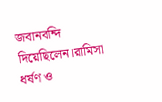জবানবন্দি দিয়েছিলেন।রামিসা ধর্ষণ ও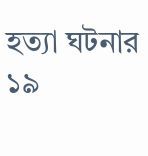হত্যা ঘটনার ১৯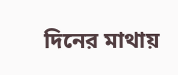দিনের মাথায়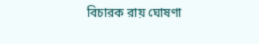বিচারক রায় ঘোষণা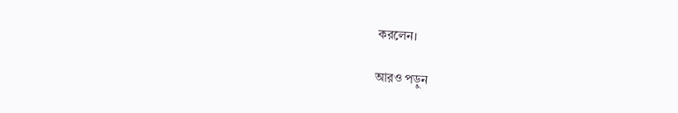করলেন।

আরও পড়ুন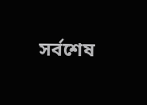সর্বশেষ